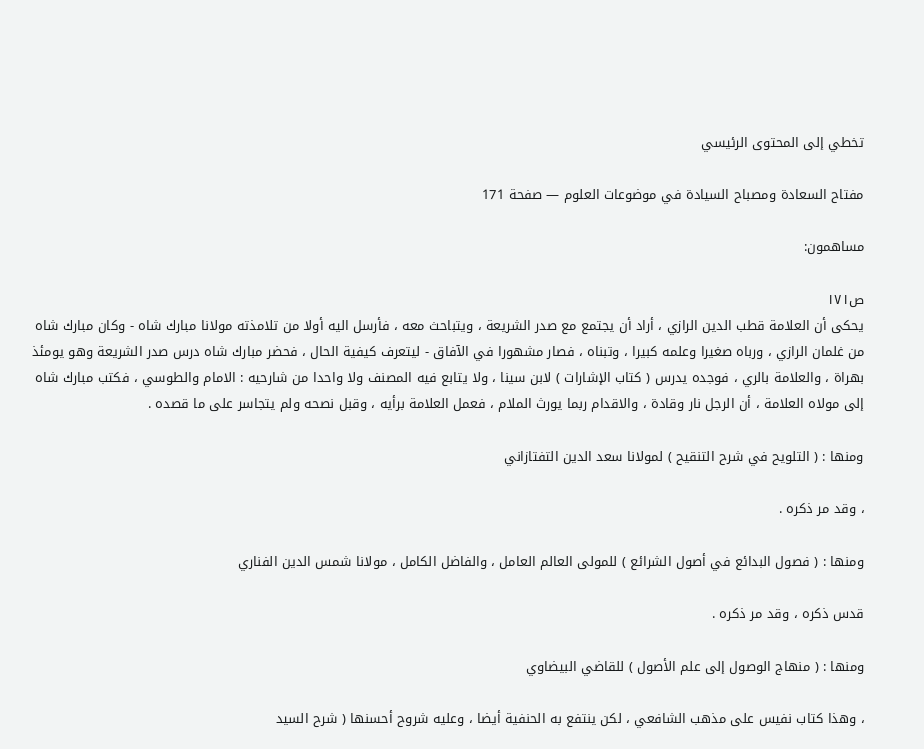تخطي إلى المحتوى الرئيسي

مفتاح السعادة ومصباح السيادة في موضوعات العلوم — صفحة 171

مساهمون:

ص١٧١
يحكى أن العلامة قطب الدين الرازي ، أراد أن يجتمع مع صدر الشريعة ، ويتباحث معه ، فأرسل اليه أولا من تلامذته مولانا مبارك شاه - وكان مبارك شاه من غلمان الرازي ، ورباه صغيرا وعلمه كبيرا ، وتبناه ، فصار مشهورا في الآفاق - ليتعرف كيفية الحال ، فحضر مبارك شاه درس صدر الشريعة وهو يومئذ بهراة ، والعلامة بالري ، فوجده يدرس ( كتاب الإشارات ) لابن سينا ، ولا يتابع فيه المصنف ولا واحدا من شارحيه : الامام والطوسي ، فكتب مبارك شاه إلى مولاه العلامة ، أن الرجل نار وقادة ، والاقدام ربما يورث الملام ، فعمل العلامة برأيه ، وقبل نصحه ولم يتجاسر على ما قصده .

ومنها : ( التلويح في شرح التنقيح ) لمولانا سعد الدين التفتازاني

، وقد مر ذكره .

ومنها : ( فصول البدائع في أصول الشرائع ) للمولى العالم العامل ، والفاضل الكامل ، مولانا شمس الدين الفناري

قدس ذكره ، وقد مر ذكره .

ومنها : ( منهاج الوصول إلى علم الأصول ) للقاضي البيضاوي

، وهذا كتاب نفيس على مذهب الشافعي ، لكن ينتفع به الحنفية أيضا ، وعليه شروح أحسنها ( شرح السيد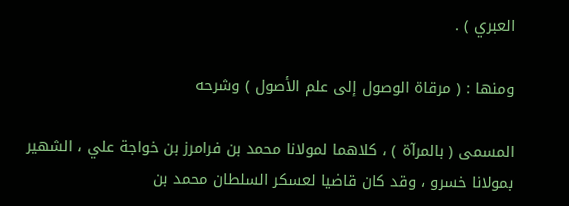العبري ) .

ومنها : ( مرقاة الوصول إلى علم الأصول ) وشرحه

المسمى ( بالمرآة ) ، كلاهما لمولانا محمد بن فرامرز بن خواجة علي ، الشهير بمولانا خسرو ، وقد كان قاضيا لعسكر السلطان محمد بن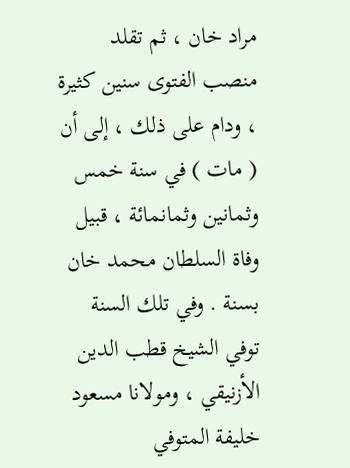مراد خان ، ثم تقلد منصب الفتوى سنين كثيرة ، ودام على ذلك ، إلى أن ( مات ) في سنة خمس وثمانين وثمانمائة ، قبيل وفاة السلطان محمد خان بسنة . وفي تلك السنة توفي الشيخ قطب الدين الأزنيقي ، ومولانا مسعود خليفة المتوفي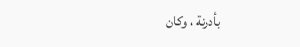بأدرنة ، وكان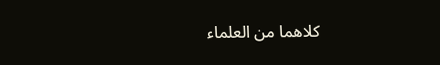كلاهما من العلماء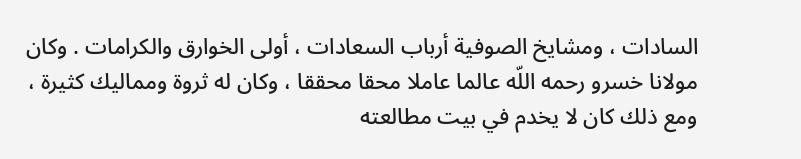السادات ، ومشايخ الصوفية أرباب السعادات ، أولى الخوارق والكرامات . وكان مولانا خسرو رحمه اللّه عالما عاملا محقا محققا ، وكان له ثروة ومماليك كثيرة ، ومع ذلك كان لا يخدم في بيت مطالعته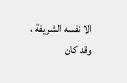الا نفسه الشريفة ، وقد كان